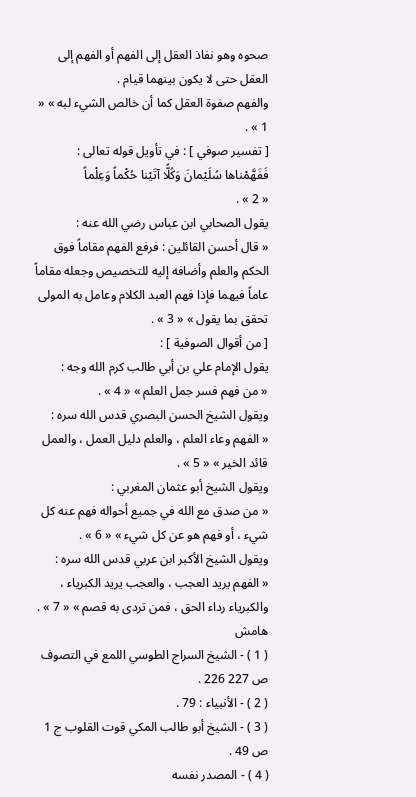صحوه وهو نفاذ العقل إلى الفهم أو الفهم إلى العقل حتى لا يكون بينهما قيام .
والفهم صفوة العقل كما أن خالص الشيء لبه » « 1 » .
[ تفسير صوفي ] : في تأويل قوله تعالى : فَفَهَّمْناها سُلَيْمانَ وَكُلًّا آتَيْنا حُكْماً وَعِلْماً
« 2 » .
يقول الصحابي ابن عباس رضي الله عنه :
« قال أحسن القائلين : فرفع الفهم مقاماً فوق الحكم والعلم وأضافه إليه للتخصيص وجعله مقاماً عاماً فيهما فإذا فهم العبد الكلام وعامل به المولى تحقق بما يقول » « 3 » .
[ من أقوال الصوفية ] :
يقول الإمام علي بن أبي طالب كرم الله وجه :
« من فهم فسر جمل العلم » « 4 » .
ويقول الشيخ الحسن البصري قدس الله سره :
« الفهم وعاء العلم ، والعلم دليل العمل ، والعمل قائد الخير » « 5 » .
ويقول الشيخ أبو عثمان المغربي :
« من صدق مع الله في جميع أحواله فهم عنه كل شيء ، أو فهم هو عن كل شيء » « 6 » .
ويقول الشيخ الأكبر ابن عربي قدس الله سره :
« الفهم يريد العجب ، والعجب يريد الكبرياء ، والكبرياء رداء الحق ، فمن تردى به قصم » « 7 » .
هامش
( 1 ) - الشيخ السراج الطوسي اللمع في التصوف ص 227 226 .
( 2 ) - الأنبياء : 79 .
( 3 ) - الشيخ أبو طالب المكي قوت القلوب ج 1 ص 49 .
( 4 ) - المصدر نفسه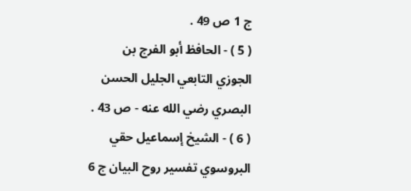ج 1 ص 49 .
( 5 ) - الحافظ أبو الفرج بن الجوزي التابعي الجليل الحسن البصري رضي الله عنه - ص 43 .
( 6 ) - الشيخ إسماعيل حقي البروسوي تفسير روح البيان ج 6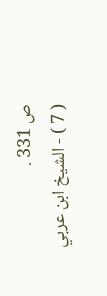ص 331 .
( 7 ) - الشيخ ابن عربي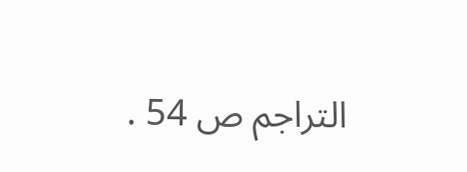التراجم ص 54 .